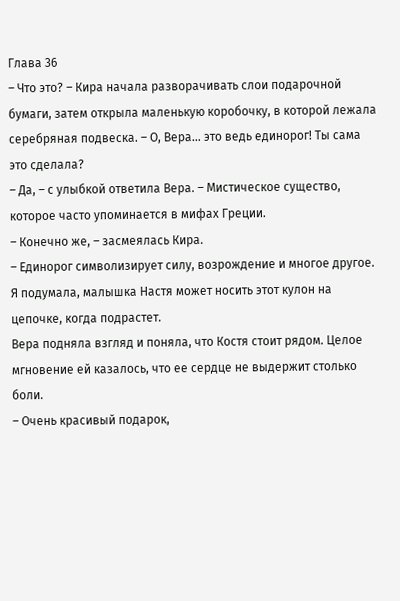Глава 36
– Что это? – Кира начала разворачивать слои подарочной бумаги, затем открыла маленькую коробочку, в которой лежала серебряная подвеска. – О, Вера... это ведь единорог! Ты сама это сделала?
– Да, – с улыбкой ответила Вера. – Мистическое существо, которое часто упоминается в мифах Греции.
– Конечно же, – засмеялась Кира.
– Единорог символизирует силу, возрождение и многое другое. Я подумала, малышка Настя может носить этот кулон на цепочке, когда подрастет.
Вера подняла взгляд и поняла, что Костя стоит рядом. Целое мгновение ей казалось, что ее сердце не выдержит столько боли.
– Очень красивый подарок,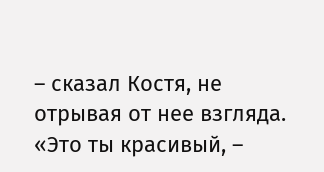– сказал Костя, не отрывая от нее взгляда.
«Это ты красивый, –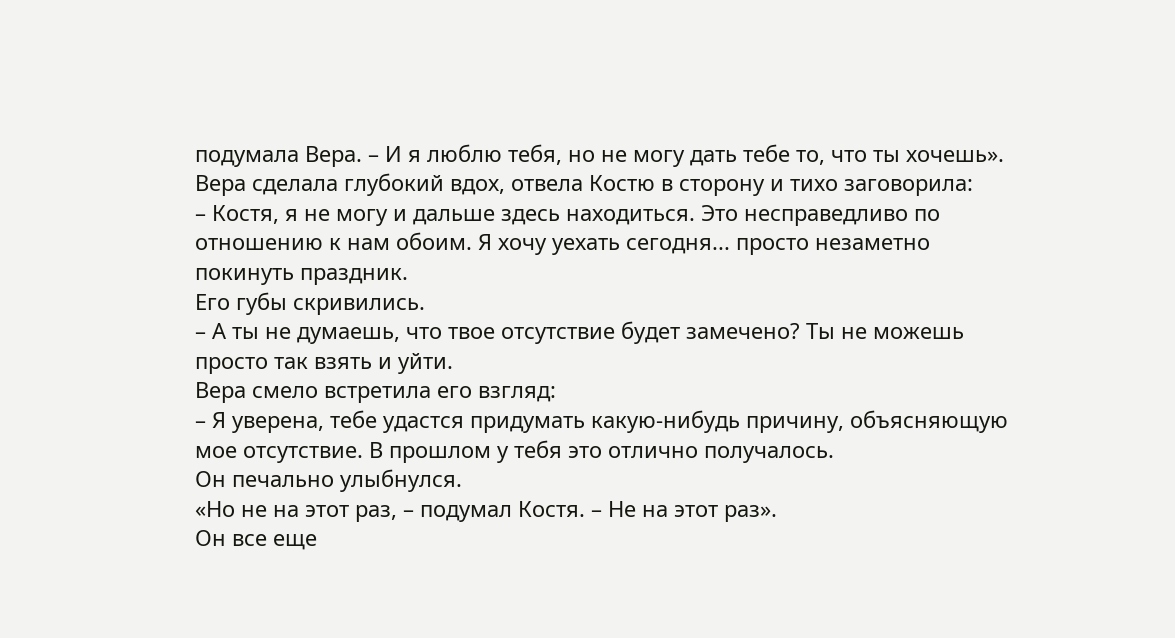подумала Вера. – И я люблю тебя, но не могу дать тебе то, что ты хочешь».
Вера сделала глубокий вдох, отвела Костю в сторону и тихо заговорила:
– Костя, я не могу и дальше здесь находиться. Это несправедливо по отношению к нам обоим. Я хочу уехать сегодня... просто незаметно покинуть праздник.
Его губы скривились.
– А ты не думаешь, что твое отсутствие будет замечено? Ты не можешь просто так взять и уйти.
Вера смело встретила его взгляд:
– Я уверена, тебе удастся придумать какую-нибудь причину, объясняющую мое отсутствие. В прошлом у тебя это отлично получалось.
Он печально улыбнулся.
«Но не на этот раз, – подумал Костя. – Не на этот раз».
Он все еще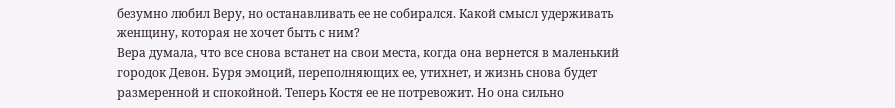безумно любил Веру, но останавливать ее не собирался. Какой смысл удерживать женщину, которая не хочет быть с ним?
Вера думала, что все снова встанет на свои места, когда она вернется в маленький городок Девон. Буря эмоций, переполняющих ее, утихнет, и жизнь снова будет размеренной и спокойной. Теперь Костя ее не потревожит. Но она сильно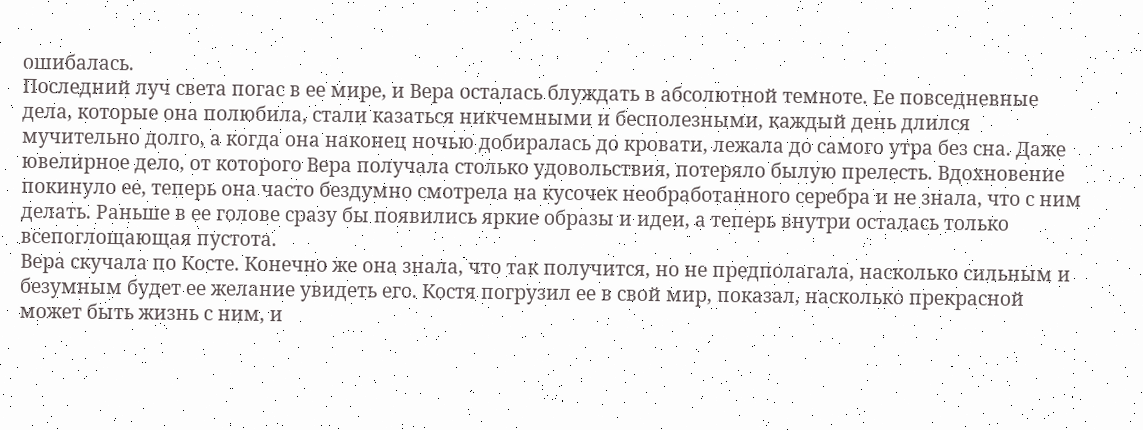ошибалась.
Последний луч света погас в ее мире, и Вера осталась блуждать в абсолютной темноте. Ее повседневные дела, которые она полюбила, стали казаться никчемными и бесполезными, каждый день длился мучительно долго, а когда она наконец ночью добиралась до кровати, лежала до самого утра без сна. Даже ювелирное дело, от которого Вера получала столько удовольствия, потеряло былую прелесть. Вдохновение покинуло ее, теперь она часто бездумно смотрела на кусочек необработанного серебра и не знала, что с ним делать. Раньше в ее голове сразу бы появились яркие образы и идеи, а теперь внутри осталась только всепоглощающая пустота.
Вера скучала по Косте. Конечно же она знала, что так получится, но не предполагала, насколько сильным и безумным будет ее желание увидеть его. Костя погрузил ее в свой мир, показал, насколько прекрасной может быть жизнь с ним, и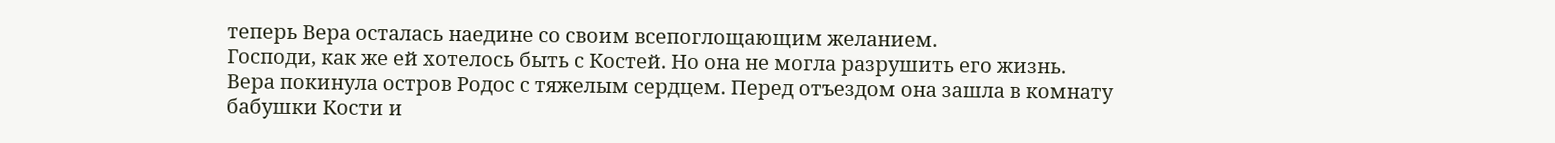теперь Вера осталась наедине со своим всепоглощающим желанием.
Господи, как же ей хотелось быть с Костей. Но она не могла разрушить его жизнь.
Вера покинула остров Родос с тяжелым сердцем. Перед отъездом она зашла в комнату бабушки Кости и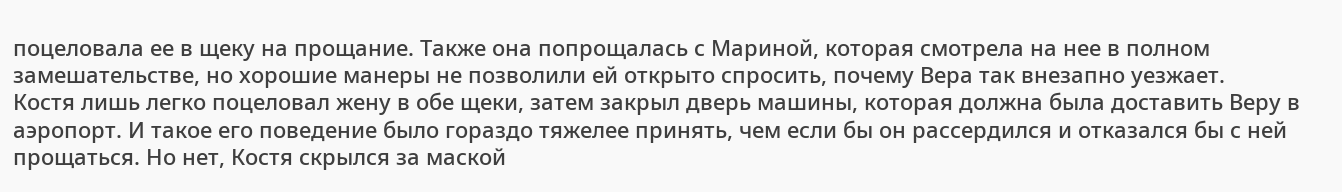поцеловала ее в щеку на прощание. Также она попрощалась с Мариной, которая смотрела на нее в полном замешательстве, но хорошие манеры не позволили ей открыто спросить, почему Вера так внезапно уезжает.
Костя лишь легко поцеловал жену в обе щеки, затем закрыл дверь машины, которая должна была доставить Веру в аэропорт. И такое его поведение было гораздо тяжелее принять, чем если бы он рассердился и отказался бы с ней прощаться. Но нет, Костя скрылся за маской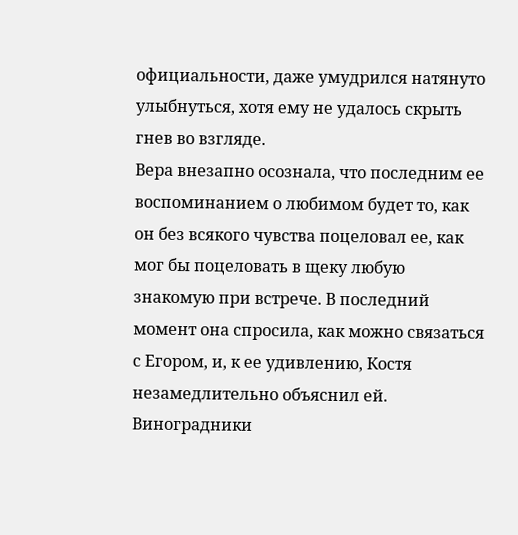официальности, даже умудрился натянуто улыбнуться, хотя ему не удалось скрыть гнев во взгляде.
Вера внезапно осознала, что последним ее воспоминанием о любимом будет то, как он без всякого чувства поцеловал ее, как мог бы поцеловать в щеку любую знакомую при встрече. В последний момент она спросила, как можно связаться с Егором, и, к ее удивлению, Костя незамедлительно объяснил ей.
Виноградники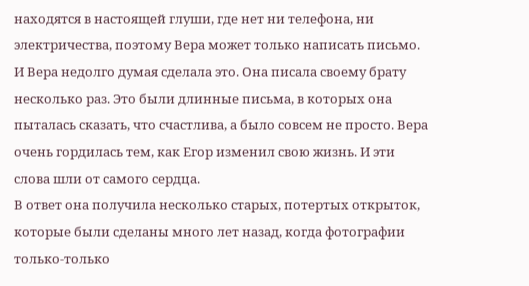находятся в настоящей глуши, где нет ни телефона, ни электричества, поэтому Вера может только написать письмо.
И Вера недолго думая сделала это. Она писала своему брату несколько раз. Это были длинные письма, в которых она пыталась сказать, что счастлива, а было совсем не просто. Вера очень гордилась тем, как Егор изменил свою жизнь. И эти слова шли от самого сердца.
В ответ она получила несколько старых, потертых открыток, которые были сделаны много лет назад, когда фотографии только-только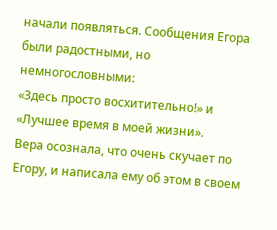начали появляться. Сообщения Егора были радостными, но немногословными:
«Здесь просто восхитительно!» и «Лучшее время в моей жизни».
Вера осознала, что очень скучает по Егору, и написала ему об этом в своем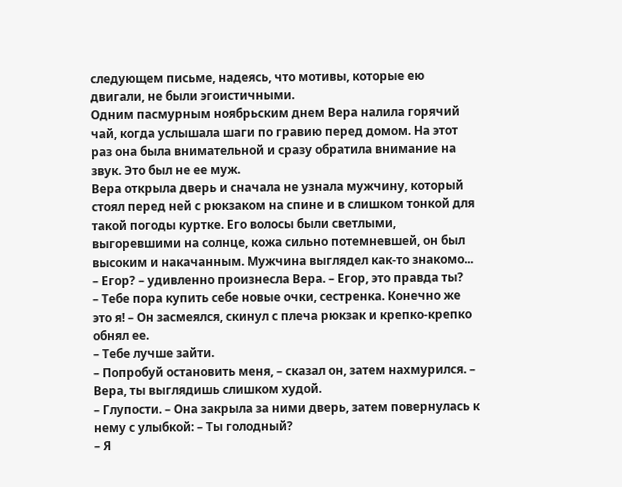следующем письме, надеясь, что мотивы, которые ею двигали, не были эгоистичными.
Одним пасмурным ноябрьским днем Вера налила горячий чай, когда услышала шаги по гравию перед домом. На этот раз она была внимательной и сразу обратила внимание на звук. Это был не ее муж.
Вера открыла дверь и сначала не узнала мужчину, который стоял перед ней с рюкзаком на спине и в слишком тонкой для такой погоды куртке. Его волосы были светлыми, выгоревшими на солнце, кожа сильно потемневшей, он был высоким и накачанным. Мужчина выглядел как-то знакомо...
– Егор? – удивленно произнесла Вера. – Егор, это правда ты?
– Тебе пора купить себе новые очки, сестренка. Конечно же это я! – Он засмеялся, скинул с плеча рюкзак и крепко-крепко обнял ее.
– Тебе лучше зайти.
– Попробуй остановить меня, – сказал он, затем нахмурился. – Вера, ты выглядишь слишком худой.
– Глупости. – Она закрыла за ними дверь, затем повернулась к нему с улыбкой: – Ты голодный?
– Я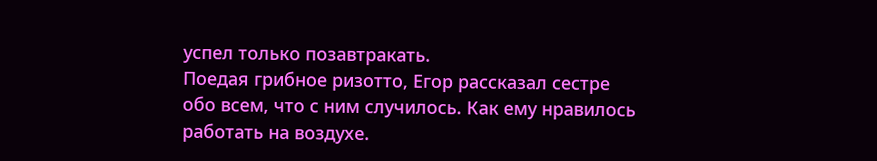успел только позавтракать.
Поедая грибное ризотто, Егор рассказал сестре обо всем, что с ним случилось. Как ему нравилось работать на воздухе.